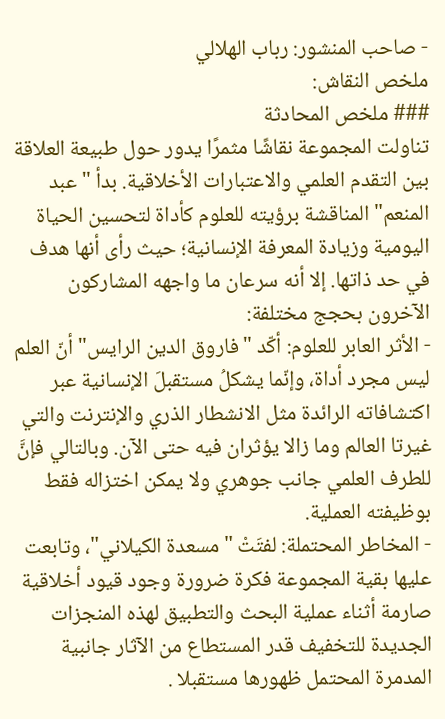- صاحب المنشور: رباب الهلالي
ملخص النقاش:
### ملخص المحادثة
تناولت المجموعة نقاشًا مثمرًا يدور حول طبيعة العلاقة بين التقدم العلمي والاعتبارات الأخلاقية. بدأ "عبد المنعم" المناقشة برؤيته للعلوم كأداة لتحسين الحياة اليومية وزيادة المعرفة الإنسانية؛ حيث رأى أنها هدف في حد ذاتها. إلا أنه سرعان ما واجهه المشاركون الآخرون بحجج مختلفة:
- الأثر العابر للعلوم: أكّد "فاروق الدين الرايس" أنّ العلم ليس مجرد أداة، وإنّما يشكلُ مستقبلَ الإنسانية عبر اكتشافاته الرائدة مثل الانشطار الذري والإنترنت والتي غيرتا العالم وما زالا يؤثران فيه حتى الآن. وبالتالي فإنَّ للطرف العلمي جانب جوهري ولا يمكن اختزاله فقط بوظيفته العملية.
- المخاطر المحتملة: لفتَتْ "مسعدة الكيلاني"، وتابعت عليها بقية المجموعة فكرة ضرورة وجود قيود أخلاقية صارمة أثناء عملية البحث والتطبيق لهذه المنجزات الجديدة للتخفيف قدر المستطاع من الآثار جانبية المدمرة المحتمل ظهورها مستقبلا .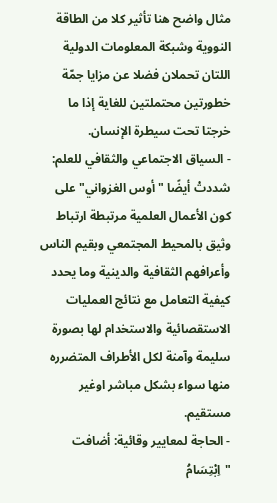مثال واضح هنا تأثير كلا من الطاقة النووية وشبكة المعلومات الدولية اللتان تحملان فضلا عن مزايا جمّة خطورتين محتملتين للغاية إذا ما خرجتا تحت سيطرة الإنسان.
- السياق الاجتماعي والثقافي للعلم: شددتْ أيضًا "أوس الغزواني" على كون الأعمال العلمية مرتبطة ارتباط وثيق بالمحيط المجتمعي وبقيم الناس وأعرافهم الثقافية والدينية وما يحدد كيفية التعامل مع نتائج العمليات الاستقصائية والاستخدام لها بصورة سليمة وآمنة لكل الأطراف المتضرره منها سواء بشكل مباشر اوغير مستقیم.
- الحاجة لمعايير وقائية: أضافت "اِبْتِسَامُ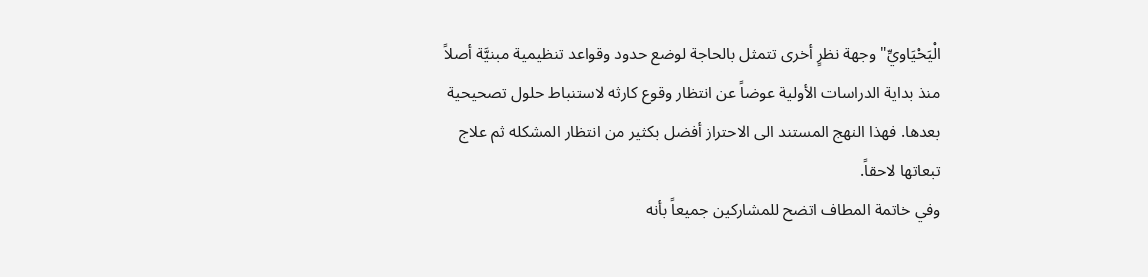الْيَحْيَاويِّ" وجهة نظرٍ أخرى تتمثل بالحاجة لوضع حدود وقواعد تنظيمية مبنيَّة أصلاً منذ بداية الدراسات الأولية عوضاً عن انتظار وقوع كارثه لاستنباط حلول تصحيحية بعدها. فهذا النهج المستند الى الاحتراز أفضل بكثير من انتظار المشكله ثم علاج تبعاتها لاحقاً.
وفي خاتمة المطاف اتضح للمشاركين جميعاً بأنه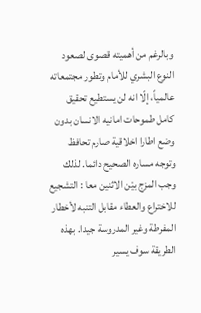وبالرغم من أهميته قصوى لصعود النوع البشري للأمام وتطور مجتمعاته عالمياً، إلّا انه لن يستطيع تحقيق كامل طموحات امانيه الانسان بدون وضع اطارا اخلاقية صارم تحافظ وتوجه مساره الصحيح دائما. لذلك وجب المزج بيْن الاثنين معا : التشجيع للاختراع والعطاء مقابل التنبه لأخطار المفرطة وغير المدروسة جيدا. بهذه الطريقة سوف يسير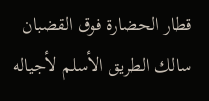قطار الحضارة فوق القضبان سالك الطريق الأسلم لأجياله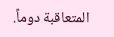المتعاقبة دوماً.